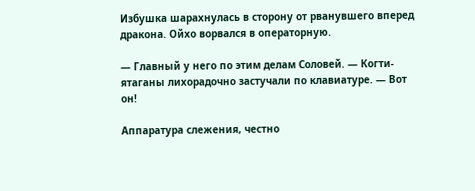Избушка шарахнулась в сторону от рванувшего вперед дракона. Ойхо ворвался в операторную.

— Главный у него по этим делам Соловей. — Когти-ятаганы лихорадочно застучали по клавиатуре. — Вот он!

Аппаратура слежения, честно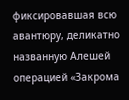фиксировавшая всю авантюру, деликатно названную Алешей операцией «Закрома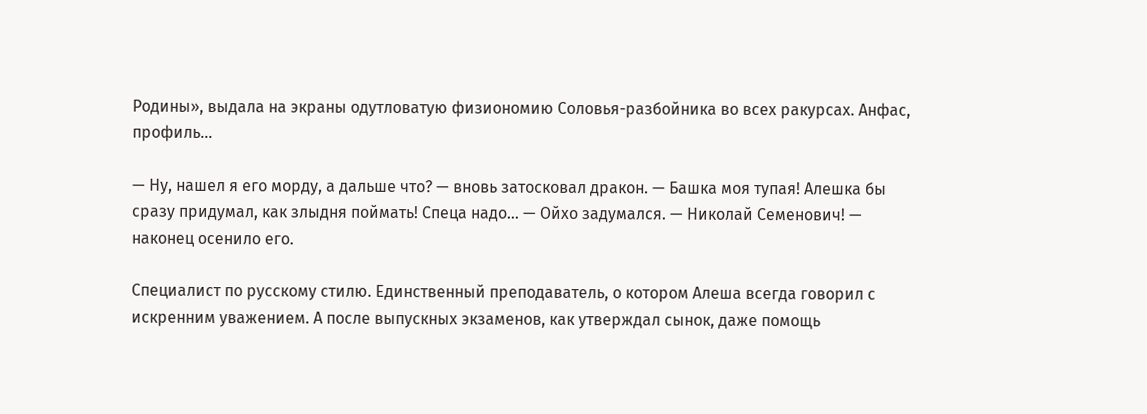Родины», выдала на экраны одутловатую физиономию Соловья-разбойника во всех ракурсах. Анфас, профиль...

— Ну, нашел я его морду, а дальше что? — вновь затосковал дракон. — Башка моя тупая! Алешка бы сразу придумал, как злыдня поймать! Спеца надо... — Ойхо задумался. — Николай Семенович! — наконец осенило его.

Специалист по русскому стилю. Единственный преподаватель, о котором Алеша всегда говорил с искренним уважением. А после выпускных экзаменов, как утверждал сынок, даже помощь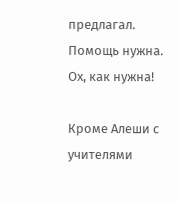предлагал. Помощь нужна. Ох, как нужна!

Кроме Алеши с учителями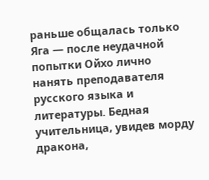раньше общалась только Яга — после неудачной попытки Ойхо лично нанять преподавателя русского языка и литературы. Бедная учительница, увидев морду дракона,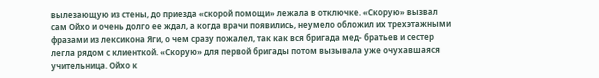вылезающую из стены, до приезда «скорой помощи» лежала в отключке. «Скорую» вызвал сам Ойхо и очень долго ее ждал, а когда врачи появились, неумело обложил их трехэтажными фразами из лексикона Яги, о чем сразу пожалел, так как вся бригада мед- братьев и сестер легла рядом с клиенткой. «Скорую» для первой бригады потом вызывала уже очухавшаяся учительница. Ойхо к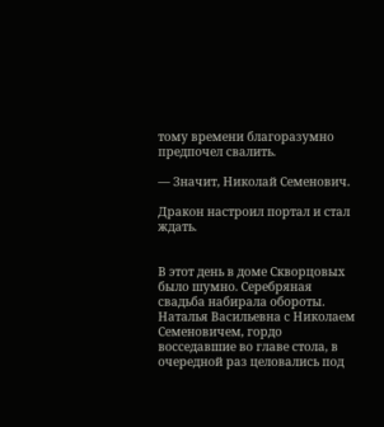тому времени благоразумно предпочел свалить.

— Значит, Николай Семенович.

Дракон настроил портал и стал ждать.


В этот день в доме Скворцовых было шумно. Серебряная свадьба набирала обороты. Наталья Васильевна с Николаем Семеновичем, гордо восседавшие во главе стола, в очередной раз целовались под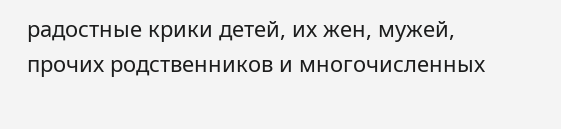радостные крики детей, их жен, мужей, прочих родственников и многочисленных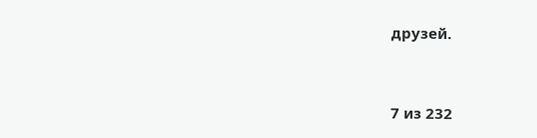друзей.



7 из 232